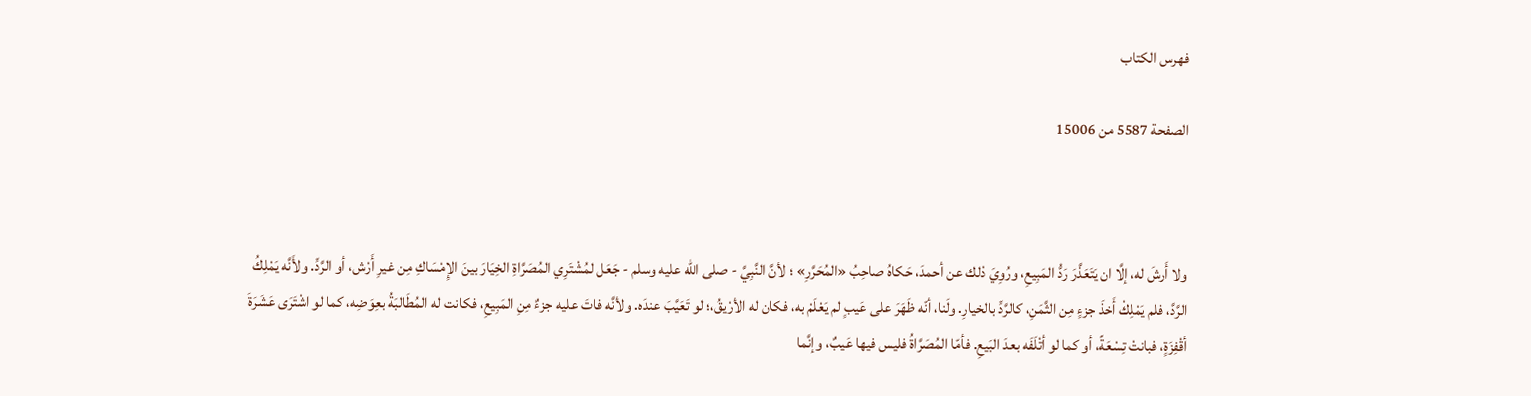فهرس الكتاب

الصفحة 5587 من 15006



ولا أَرشَ له، إلَّا ان يَتَعَذَّرَ رَدُّ المَبِيعِ، ورُوِيَ دْلك عن أحمدَ، حَكاهُ صاحِبُ «المُحَرَّرِ» ؛ لأنَّ النَّبِيَّ - صلى الله عليه وسلم - جَعَل لمُشْتَرِي المُصَرَّاةِ الخِيَارَ بينَ الإِمْسَاكِ مِن غيرِ أَرْش، أو الرَّدِّ. ولأَنَّه يَمْلِكُ الرَّدَّ، فلم يَمْلِكْ أَخذَ جزءٍ مِن الثَّمَنِ، كالرَّدِّ بالخيارِ. ولَنا، أنّه ظَهَرَ على عَيبٍ لم يَعْلَمْ به، فكان له الأرْيقُ،؛ لو تَعَيَّبَ عندَه. ولأنَّه فاتَ عليه جزءٌ مِنِ المَبِيعِ، فكانت له المُطَالبَةُ بعِوَضِه، كما لو اشْتَرَى عَشَرَةَ أقْفِزَةٍ، فبانتْ تِسْعَةً، أو كما لو أتْلَفَه بعدَ البَيعِ. فأمّا المُصَرَّاةُ فليس فيها عَيبٌ، وإنَّما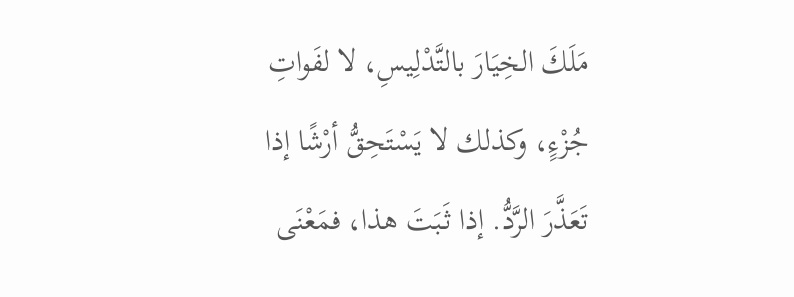مَلَكَ الخِيَارَ بالتَّدْلِيسِ، لا لفَواتِ جُزْءٍ، وكذلك لا يَسْتَحِقُّ أرْشًا إذا تَعَذَّرَ الرَّدُّ. إذا ثَبَتَ هذا، فمَعْنَى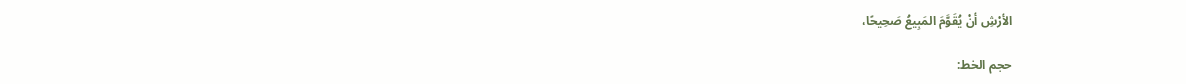الأرْشِ أنْ يُقَوَّمَ المَبِيعُ صَحِيحًا،

حجم الخط: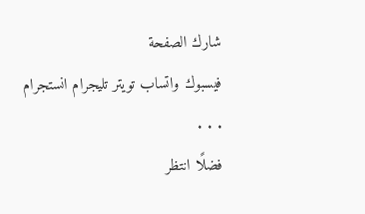شارك الصفحة
فيسبوك واتساب تويتر تليجرام انستجرام
. . .
فضلًا انتظر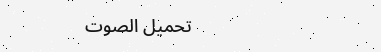تحميل الصوت